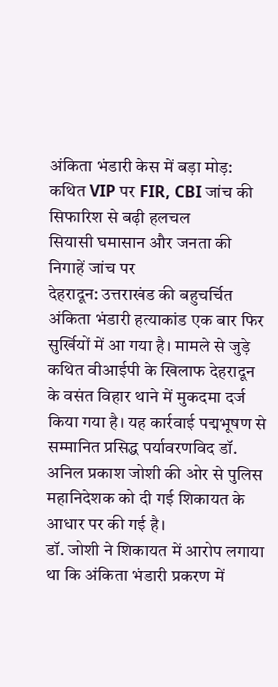अंकिता भंडारी केस में बड़ा मोड़: कथित VIP पर FIR, CBI जांच की सिफारिश से बढ़ी हलचल
सियासी घमासान और जनता की निगाहें जांच पर
देहरादून: उत्तराखंड की बहुचर्चित अंकिता भंडारी हत्याकांड एक बार फिर सुर्खियों में आ गया है। मामले से जुड़े कथित वीआईपी के खिलाफ देहरादून के वसंत विहार थाने में मुकदमा दर्ज किया गया है। यह कार्रवाई पद्मभूषण से सम्मानित प्रसिद्ध पर्यावरणविद डॉ. अनिल प्रकाश जोशी की ओर से पुलिस महानिदेशक को दी गई शिकायत के आधार पर की गई है।
डॉ. जोशी ने शिकायत में आरोप लगाया था कि अंकिता भंडारी प्रकरण में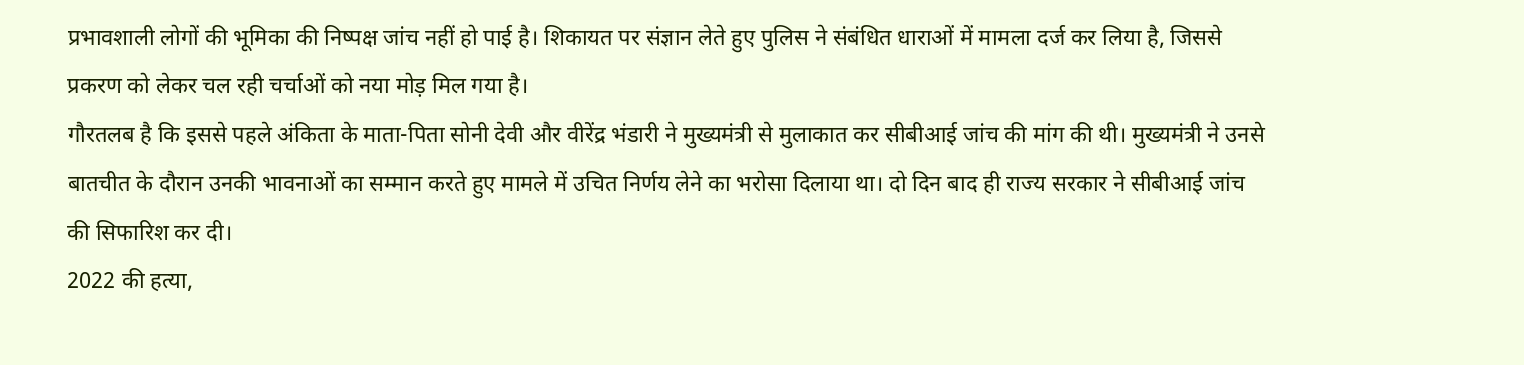प्रभावशाली लोगों की भूमिका की निष्पक्ष जांच नहीं हो पाई है। शिकायत पर संज्ञान लेते हुए पुलिस ने संबंधित धाराओं में मामला दर्ज कर लिया है, जिससे प्रकरण को लेकर चल रही चर्चाओं को नया मोड़ मिल गया है।
गौरतलब है कि इससे पहले अंकिता के माता-पिता सोनी देवी और वीरेंद्र भंडारी ने मुख्यमंत्री से मुलाकात कर सीबीआई जांच की मांग की थी। मुख्यमंत्री ने उनसे बातचीत के दौरान उनकी भावनाओं का सम्मान करते हुए मामले में उचित निर्णय लेने का भरोसा दिलाया था। दो दिन बाद ही राज्य सरकार ने सीबीआई जांच की सिफारिश कर दी।
2022 की हत्या,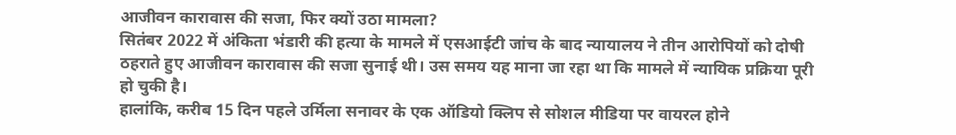आजीवन कारावास की सजा, फिर क्यों उठा मामला?
सितंबर 2022 में अंकिता भंडारी की हत्या के मामले में एसआईटी जांच के बाद न्यायालय ने तीन आरोपियों को दोषी ठहराते हुए आजीवन कारावास की सजा सुनाई थी। उस समय यह माना जा रहा था कि मामले में न्यायिक प्रक्रिया पूरी हो चुकी है।
हालांकि, करीब 15 दिन पहले उर्मिला सनावर के एक ऑडियो क्लिप से सोशल मीडिया पर वायरल होने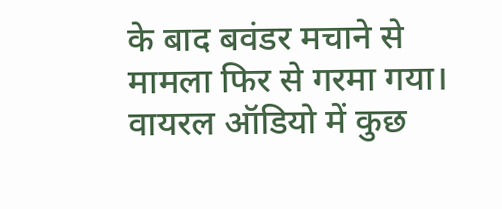के बाद बवंडर मचाने से मामला फिर से गरमा गया। वायरल ऑडियो में कुछ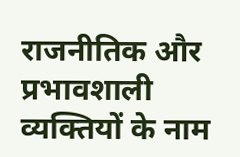राजनीतिक और प्रभावशाली व्यक्तियों के नाम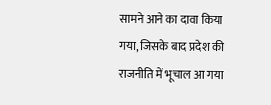सामने आने का दावा किया गया, जिसके बाद प्रदेश की राजनीति में भूचाल आ गया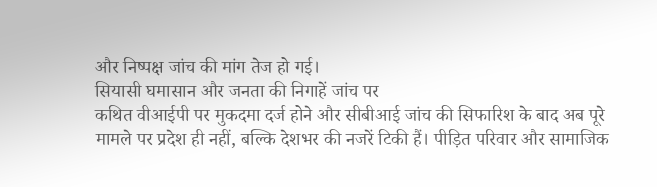और निष्पक्ष जांच की मांग तेज हो गई।
सियासी घमासान और जनता की निगाहें जांच पर
कथित वीआईपी पर मुकदमा दर्ज होने और सीबीआई जांच की सिफारिश के बाद अब पूरे मामले पर प्रदेश ही नहीं, बल्कि देशभर की नजरें टिकी हैं। पीड़ित परिवार और सामाजिक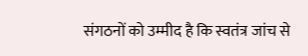संगठनों को उम्मीद है कि स्वतंत्र जांच से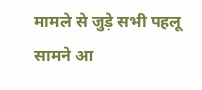मामले से जुड़े सभी पहलू सामने आ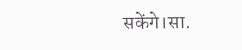सकेंगे।सा.